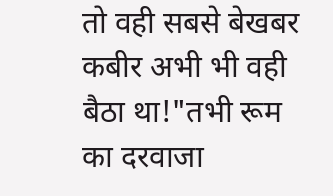तो वही सबसे बेखबर कबीर अभी भी वही बैठा था!"तभी रूम का दरवाजा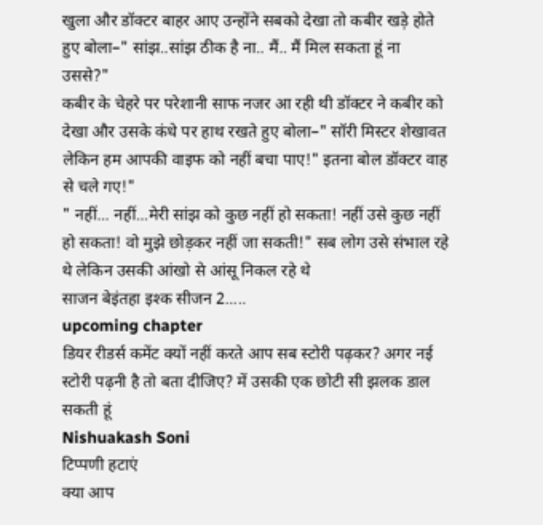खुला और डॉक्टर बाहर आए उन्होंने सबको देखा तो कबीर खड़े होते हुए बोला–" सांझ..सांझ ठीक है ना.. मैं.. मैं मिल सकता हूं ना उससे?"
कबीर के चेहरे पर परेशानी साफ नजर आ रही थी डॉक्टर ने कबीर को देखा और उसके कंधे पर हाथ रखते हुए बोला–" सॉरी मिस्टर शेखावत लेकिन हम आपकी वाइफ को नहीं बचा पाए!" इतना बोल डॉक्टर वाह से चले गए!"
" नहीं... नहीं...मेरी सांझ को कुछ नहीं हो सकता! नहीं उसे कुछ नहीं हो सकता! वो मुझे छोड़कर नहीं जा सकती!" सब लोग उसे संभाल रहे थे लेकिन उसकी आंखो से आंसू निकल रहे थे
साजन बेइंतहा इश्क सीजन 2.....
upcoming chapter
डियर रीडर्स कमेंट क्यों नहीं करते आप सब स्टोरी पढ़कर? अगर नई स्टोरी पढ़नी है तो बता दीजिए? में उसकी एक छोटी सी झलक डाल सकती हूं
Nishuakash Soni
टिप्पणी हटाएं
क्या आप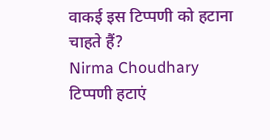वाकई इस टिप्पणी को हटाना चाहते हैं?
Nirma Choudhary
टिप्पणी हटाएं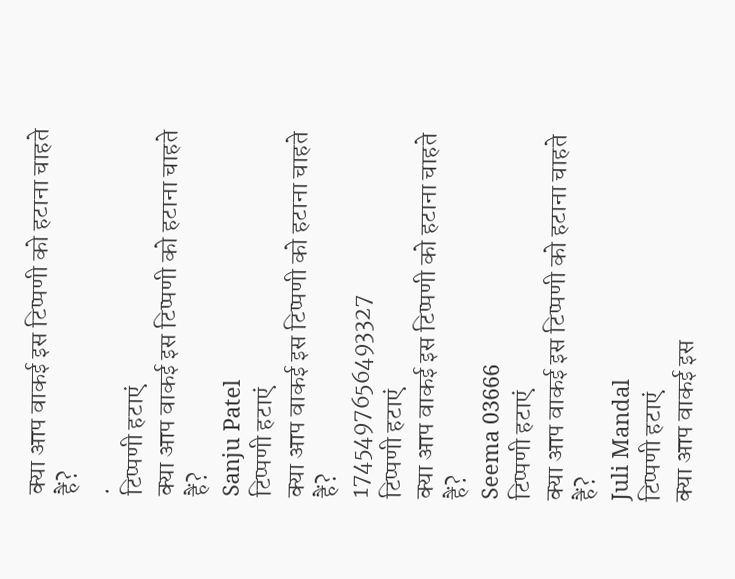क्या आप वाकई इस टिप्पणी को हटाना चाहते हैं?
.
टिप्पणी हटाएं
क्या आप वाकई इस टिप्पणी को हटाना चाहते हैं?
Sanju Patel
टिप्पणी हटाएं
क्या आप वाकई इस टिप्पणी को हटाना चाहते हैं?
1745497656493327
टिप्पणी हटाएं
क्या आप वाकई इस टिप्पणी को हटाना चाहते हैं?
Seema 03666
टिप्पणी हटाएं
क्या आप वाकई इस टिप्पणी को हटाना चाहते हैं?
Juli Mandal
टिप्पणी हटाएं
क्या आप वाकई इस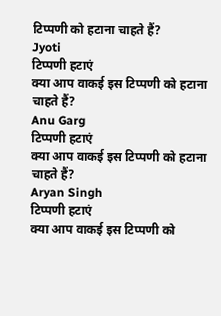टिप्पणी को हटाना चाहते हैं?
Jyoti
टिप्पणी हटाएं
क्या आप वाकई इस टिप्पणी को हटाना चाहते हैं?
Anu Garg
टिप्पणी हटाएं
क्या आप वाकई इस टिप्पणी को हटाना चाहते हैं?
Aryan Singh
टिप्पणी हटाएं
क्या आप वाकई इस टिप्पणी को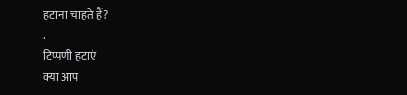हटाना चाहते हैं?
.
टिप्पणी हटाएं
क्या आप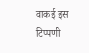वाकई इस टिप्पणी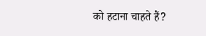को हटाना चाहते हैं?